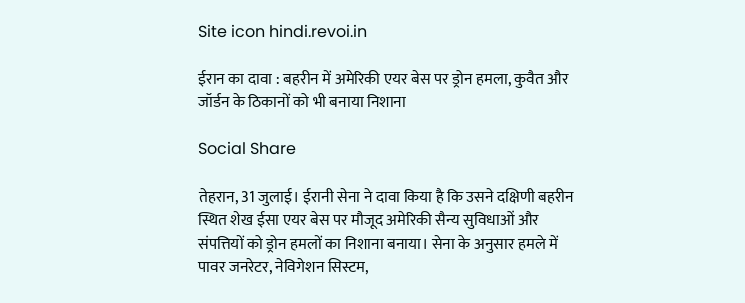Site icon hindi.revoi.in

ईरान का दावा : बहरीन में अमेरिकी एयर बेस पर ड्रोन हमला, कुवैत और जॉर्डन के ठिकानों को भी बनाया निशाना

Social Share

तेहरान, 31 जुलाई। ईरानी सेना ने दावा किया है कि उसने दक्षिणी बहरीन स्थित शेख ईसा एयर बेस पर मौजूद अमेरिकी सैन्य सुविधाओं और संपत्तियों को ड्रोन हमलों का निशाना बनाया। सेना के अनुसार हमले में पावर जनरेटर, नेविगेशन सिस्टम,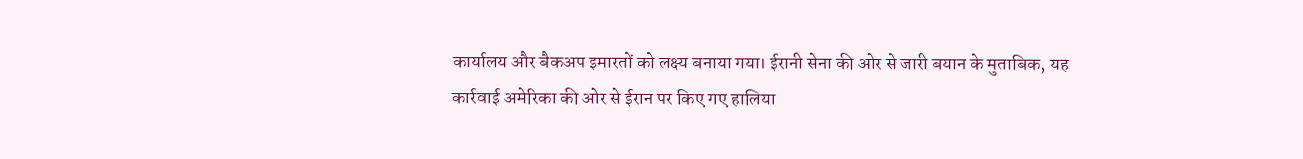कार्यालय और बैकअप इमारतों को लक्ष्य बनाया गया। ईरानी सेना की ओर से जारी बयान के मुताबिक, यह कार्रवाई अमेरिका की ओर से ईरान पर किए गए हालिया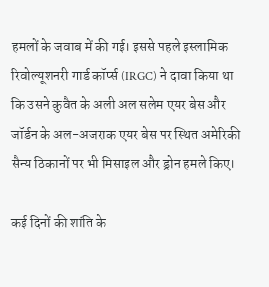हमलों के जवाब में की गई। इससे पहले इस्लामिक रिवोल्यूशनरी गार्ड कॉर्प्स (IRGC) ने दावा किया था कि उसने कुवैत के अली अल सलेम एयर बेस और जॉर्डन के अल-अजराक एयर बेस पर स्थित अमेरिकी सैन्य ठिकानों पर भी मिसाइल और ड्रोन हमले किए।

कई दिनों की शांति के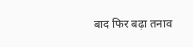बाद फिर बढ़ा तनाव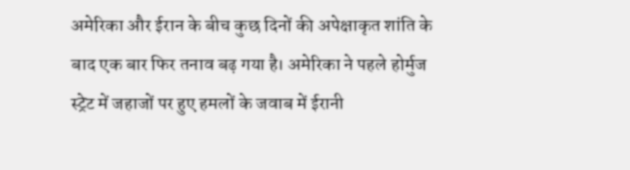अमेरिका और ईरान के बीच कुछ दिनों की अपेक्षाकृत शांति के बाद एक बार फिर तनाव बढ़ गया है। अमेरिका ने पहले होर्मुज स्ट्रेट में जहाजों पर हुए हमलों के जवाब में ईरानी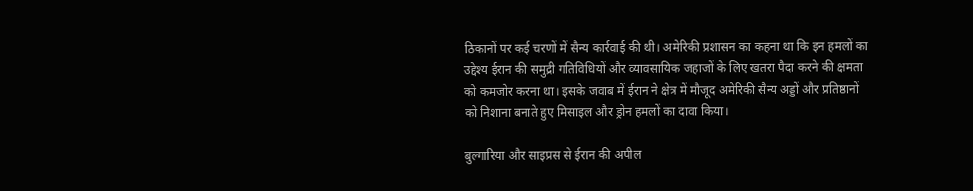ठिकानों पर कई चरणों में सैन्य कार्रवाई की थी। अमेरिकी प्रशासन का कहना था कि इन हमलों का उद्देश्य ईरान की समुद्री गतिविधियों और व्यावसायिक जहाजों के लिए खतरा पैदा करने की क्षमता को कमजोर करना था। इसके जवाब में ईरान ने क्षेत्र में मौजूद अमेरिकी सैन्य अड्डों और प्रतिष्ठानों को निशाना बनाते हुए मिसाइल और ड्रोन हमलों का दावा किया।

बुल्गारिया और साइप्रस से ईरान की अपील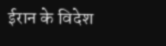ईरान के विदेश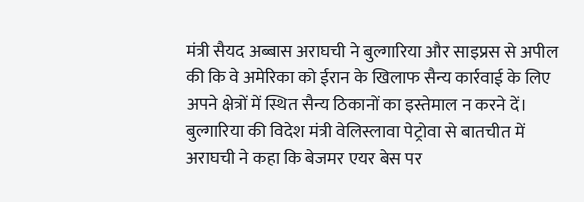मंत्री सैयद अब्बास अराघची ने बुल्गारिया और साइप्रस से अपील की कि वे अमेरिका को ईरान के खिलाफ सैन्य कार्रवाई के लिए अपने क्षेत्रों में स्थित सैन्य ठिकानों का इस्तेमाल न करने दें। बुल्गारिया की विदेश मंत्री वेलिस्लावा पेट्रोवा से बातचीत में अराघची ने कहा कि बेजमर एयर बेस पर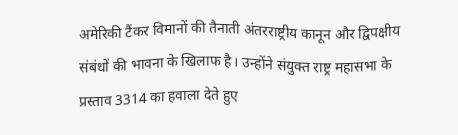अमेरिकी टैंकर विमानों की तैनाती अंतरराष्ट्रीय कानून और द्विपक्षीय संबंधों की भावना के खिलाफ है। उन्होंने संयुक्त राष्ट्र महासभा के प्रस्ताव 3314 का हवाला देते हुए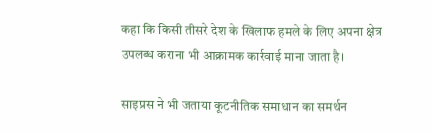कहा कि किसी तीसरे देश के खिलाफ हमले के लिए अपना क्षेत्र उपलब्ध कराना भी आक्रामक कार्रवाई माना जाता है।

साइप्रस ने भी जताया कूटनीतिक समाधान का समर्थन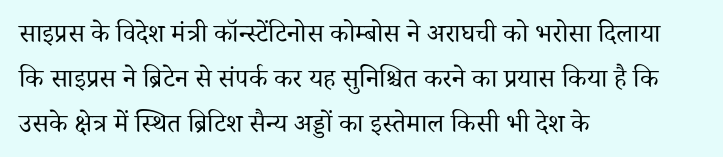साइप्रस के विदेश मंत्री कॉन्स्टेंटिनोस कोम्बोस ने अराघची को भरोसा दिलाया कि साइप्रस ने ब्रिटेन से संपर्क कर यह सुनिश्चित करने का प्रयास किया है कि उसके क्षेत्र में स्थित ब्रिटिश सैन्य अड्डों का इस्तेमाल किसी भी देश के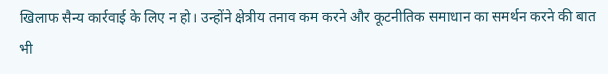खिलाफ सैन्य कार्रवाई के लिए न हो। उन्होंने क्षेत्रीय तनाव कम करने और कूटनीतिक समाधान का समर्थन करने की बात भी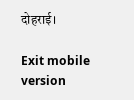दोहराई।

Exit mobile version